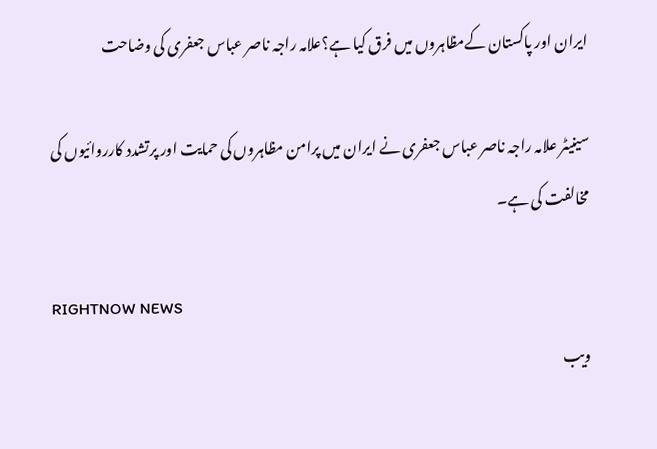ایران اور پاکستان کےمظاہروں میں فرق کیا ہے؟علامہ راجہ ناصر عباس جعفری کی وضاحت

سینیٹر علامہ راجہ ناصر عباس جعفری نے ایران میں پرامن مظاہروں کی حمایت اور پرتشدد کارروائیوں کی مخالفت کی ہے۔

RIGHTNOW NEWS
ویب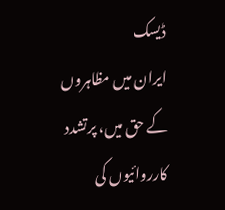ڈیسک
ایران میں مظاہروں کے حق میں، پرتشدد کارروائیوں کی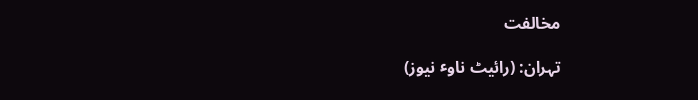مخالفت

تہران: (رائیٹ ناوٴ نیوز)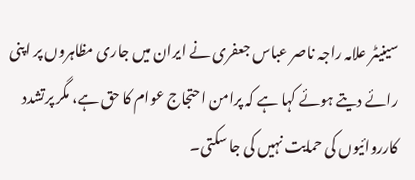سینیٹر علامہ راجہ ناصر عباس جعفری نے ایران میں جاری مظاہروں پر اپنی رائے دیتے ہوئے کہا ہے کہ پرامن احتجاج عوام کا حق ہے، مگر پرتشدد کارروائیوں کی حمایت نہیں کی جا سکتی۔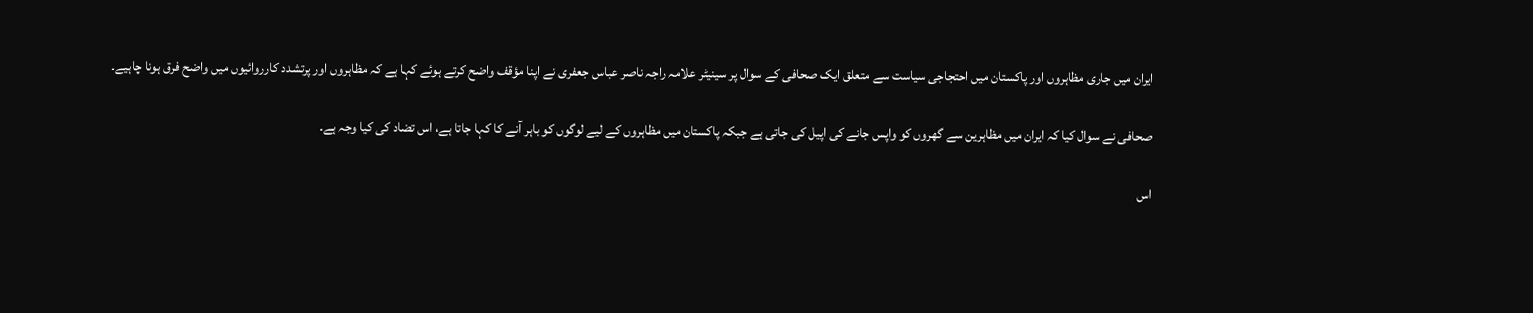ایران میں جاری مظاہروں اور پاکستان میں احتجاجی سیاست سے متعلق ایک صحافی کے سوال پر سینیٹر علامہ راجہ ناصر عباس جعفری نے اپنا مؤقف واضح کرتے ہوئے کہا ہے کہ مظاہروں اور پرتشدد کارروائیوں میں واضح فرق ہونا چاہیے۔

صحافی نے سوال کیا کہ ایران میں مظاہرین سے گھروں کو واپس جانے کی اپیل کی جاتی ہے جبکہ پاکستان میں مظاہروں کے لیے لوگوں کو باہر آنے کا کہا جاتا ہے، اس تضاد کی کیا وجہ ہے۔

اس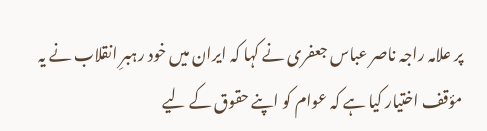پر علامہ راجہ ناصر عباس جعفری نے کہا کہ ایران میں خود رہبرِ انقلاب نے یہ مؤقف اختیار کیا ہے کہ عوام کو اپنے حقوق کے لیے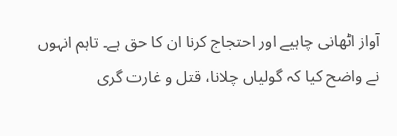آواز اٹھانی چاہیے اور احتجاج کرنا ان کا حق ہے۔ تاہم انہوں نے واضح کیا کہ گولیاں چلانا، قتل و غارت گری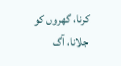کرنا، گھروں کو جلانا، آگ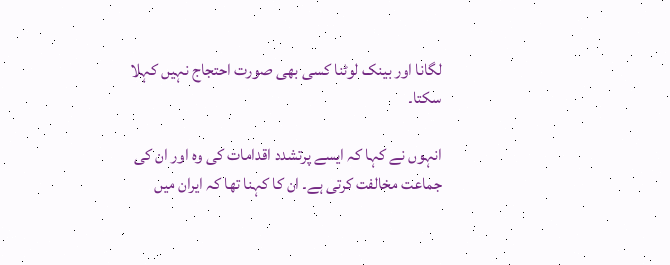لگانا اور بینک لوٹنا کسی بھی صورت احتجاج نہیں کہلا سکتا۔

انہوں نے کہا کہ ایسے پرتشدد اقدامات کی وہ اور ان کی جماعت مخالفت کرتی ہے۔ ان کا کہنا تھا کہ ایران میں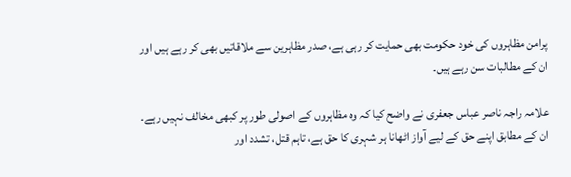پرامن مظاہروں کی خود حکومت بھی حمایت کر رہی ہے، صدر مظاہرین سے ملاقاتیں بھی کر رہے ہیں اور ان کے مطالبات سن رہے ہیں۔

علامہ راجہ ناصر عباس جعفری نے واضح کیا کہ وہ مظاہروں کے اصولی طور پر کبھی مخالف نہیں رہے۔ ان کے مطابق اپنے حق کے لیے آواز اٹھانا ہر شہری کا حق ہے، تاہم قتل، تشدد اور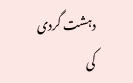دہشت گردی کی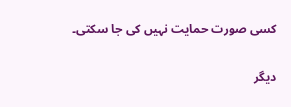کسی صورت حمایت نہیں کی جا سکتی۔

دیگر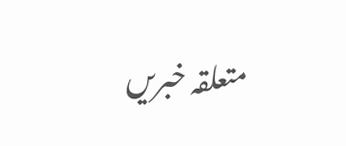متعلقہ خبریں